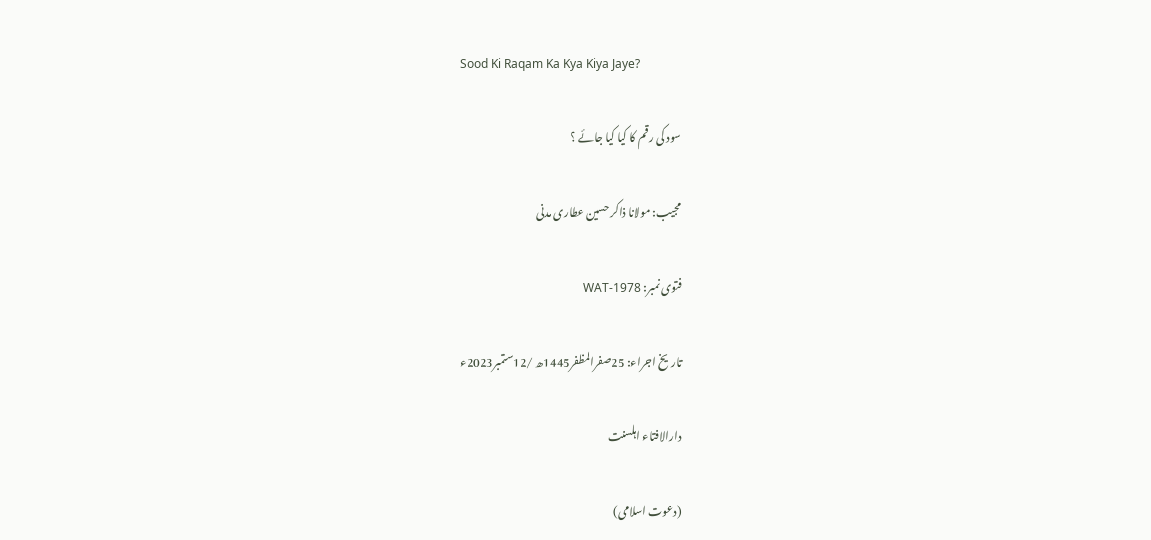Sood Ki Raqam Ka Kya Kiya Jaye?

سود کی رقم کا کیا کیا جائے ؟

مجیب: مولانا ذاکر حسین عطاری مدنی

فتوی نمبر: WAT-1978

تاریخ اجراء: 25صفرالمظفر1445ھ /12ستمبر2023ء

دارالافتاء اہلسنت

(دعوت اسلامی)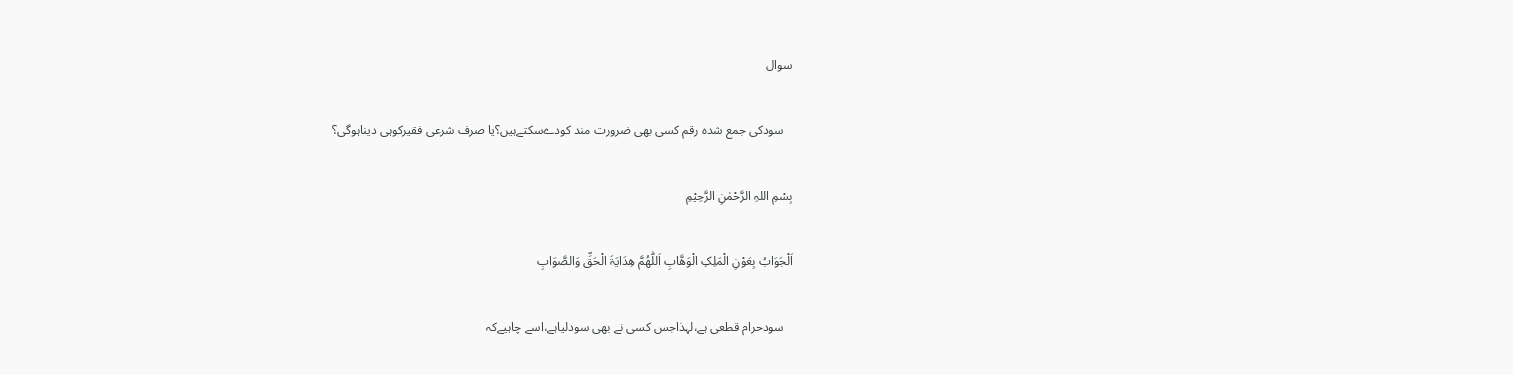سوال

   سودکی جمع شدہ رقم کسی بھی ضرورت مند کودےسکتےہیں؟یا صرف شرعی فقیرکوہی دیناہوگی؟

بِسْمِ اللہِ الرَّحْمٰنِ الرَّحِیْمِ

اَلْجَوَابُ بِعَوْنِ الْمَلِکِ الْوَھَّابِ اَللّٰھُمَّ ھِدَایَۃَ الْحَقِّ وَالصَّوَابِ

   سودحرام قطعی ہے،لہذاجس کسی نے بھی سودلیاہے،اسے چاہیےکہ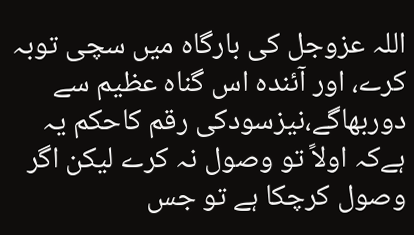اللہ عزوجل کی بارگاہ میں سچی توبہ کرے، اور آئندہ اس گناہ عظیم سے دوربھاگے،نیزسودکی رقم کاحکم یہ ہےکہ اولاً تو وصول نہ کرے لیکن اگر وصول کرچکا ہے تو جس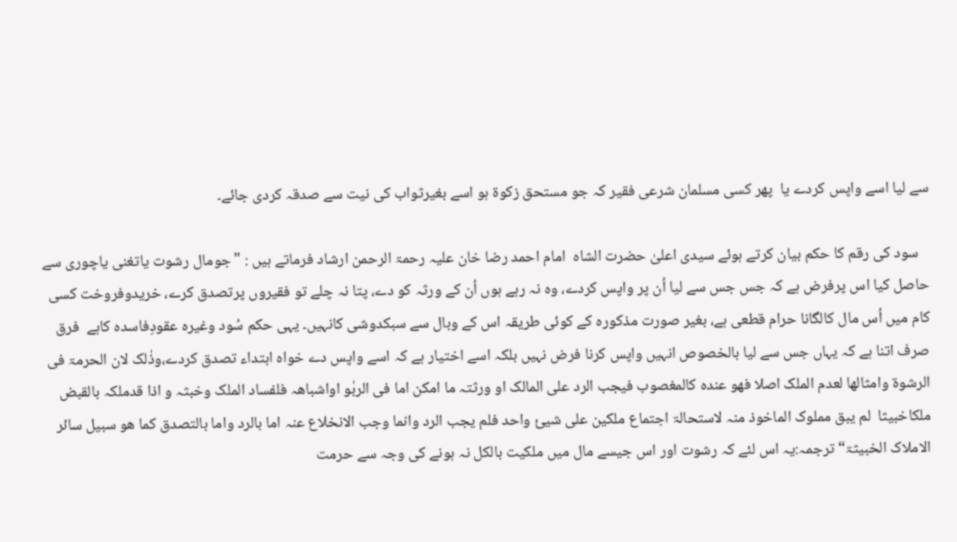سے لیا اسے واپس کردے یا  پھر کسی مسلمان شرعی فقیر کہ جو مستحق زکوۃ ہو اسے بغیرثواب کی نیت سے صدقہ کردی جائے۔

   سود کی رقم کا حکم بیان کرتے ہوئے سیدی اعلیٰ حضرت الشاہ  امام احمد رضا خان علیہ رحمۃ الرحمن ارشاد فرماتے ہیں : "جومال رشوت یاتغنی یاچوری سے حاصل کیا اس پرفرض ہے کہ جس جس سے لیا اُن پر واپس کردے، وہ نہ رہے ہوں اُن کے ورثہ کو دے، پتا نہ چلے تو فقیروں پرتصدق کرے، خریدوفروخت کسی کام میں اُس مال کالگانا حرام قطعی ہے، بغیر صورت مذکورہ کے کوئی طریقہ اس کے وبال سے سبکدوشی کانہیں۔ یہی حکم سُود وغیرہ عقودِفاسدہ کاہے  فرق صرف اتنا ہے کہ یہاں جس سے لیا بالخصوص انہیں واپس کرنا فرض نہیں بلکہ اسے اختیار ہے کہ اسے واپس دے خواہ ابتداء تصدق کردے،وذٰلک لان الحرمۃ فی الرشوۃ وامثالھا لعدم الملک اصلا فھو عندہ کالمغصوب فیجب الرد علی المالک او ورثتہ ما امکن اما فی الربٰو اواشباھہ فلفساد الملک وخبثہ و اذا قدملکہ بالقبض ملکاخبیثا  لم یبق مملوک الماخوذ منہ لاستحالۃ اجتماع ملکین علی شیئ واحد فلم یجب الرد وانما وجب الانخلاع عنہ اما بالرد واما بالتصدق کما ھو سبیل سائر الاملاک الخبیثۃ“ ترجمہ:یہ اس لئے کہ رشوت اور اس جیسے مال میں ملکیت بالکل نہ ہونے کی وجہ سے حرمت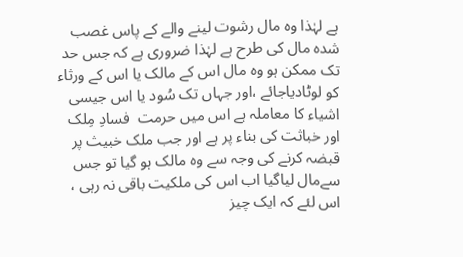ہے لہٰذا وہ مال رشوت لینے والے کے پاس غصب شدہ مال کی طرح ہے لہٰذا ضروری ہے کہ جس حد تک ممکن ہو وہ مال اس کے مالک یا اس کے ورثاء کو لوٹادیاجائے ،اور جہاں تک سُود یا اس جیسی اشیاء کا معاملہ ہے اس میں حرمت  فسادِ مِلک اور خباثت کی بناء پر ہے اور جب ملک خبیث پر قبضہ کرنے کی وجہ سے وہ مالک ہو گیا تو جس سےمال لیاگیا اب اس کی ملکیت باقی نہ رہی ، اس لئے کہ ایک چیز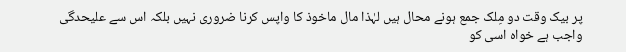پر بیک وقت دو مِلک جمع ہونے محال ہیں لہٰذا مال ماخوذ کا واپس کرنا ضروری نہیں بلکہ اس سے علیحدگی واجب ہے خواہ اسی کو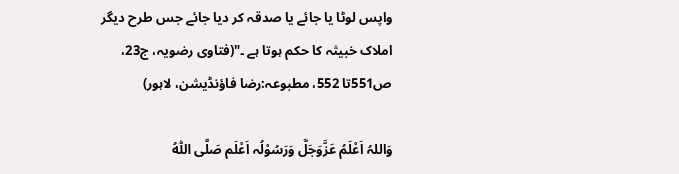واپس لوٹا یا جائے یا صدقہ کر دیا جائے جس طرح دیگر املاک خبیثہ کا حکم ہوتا ہے ۔"(فتاوی رضویہ، ج23، ص551تا 552، مطبوعہ:رضا فاؤنڈیشن، لاہور)

وَاللہُ اَعْلَمُ عَزَّوَجَلَّ وَرَسُوْلُہ اَعْلَم صَلَّی اللّٰہُ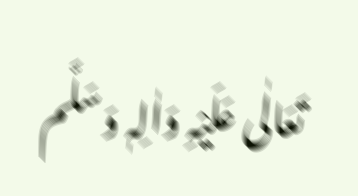تَعَالٰی عَلَیْہِ وَاٰلِہٖ وَسَلَّم